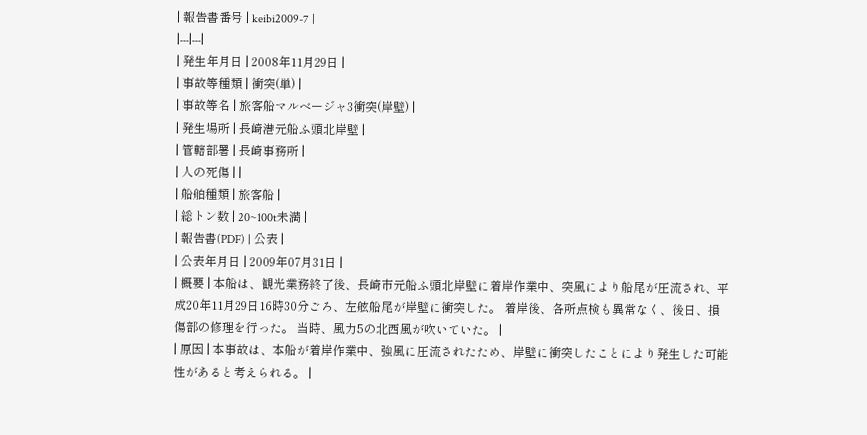| 報告書番号 | keibi2009-7 |
|---|---|
| 発生年月日 | 2008年11月29日 |
| 事故等種類 | 衝突(単) |
| 事故等名 | 旅客船マルベージャ3衝突(岸壁) |
| 発生場所 | 長崎港元船ふ頭北岸壁 |
| 管轄部署 | 長崎事務所 |
| 人の死傷 | |
| 船舶種類 | 旅客船 |
| 総トン数 | 20~100t未満 |
| 報告書(PDF) | 公表 |
| 公表年月日 | 2009年07月31日 |
| 概要 | 本船は、観光業務終了後、長崎市元船ふ頭北岸壁に着岸作業中、突風により船尾が圧流され、平成20年11月29日16時30分ごろ、左舷船尾が岸壁に衝突した。 着岸後、各所点検も異常なく、後日、損傷部の修理を行った。 当時、風力5の北西風が吹いていた。 |
| 原因 | 本事故は、本船が着岸作業中、強風に圧流されたため、岸壁に衝突したことにより発生した可能性があると考えられる。 |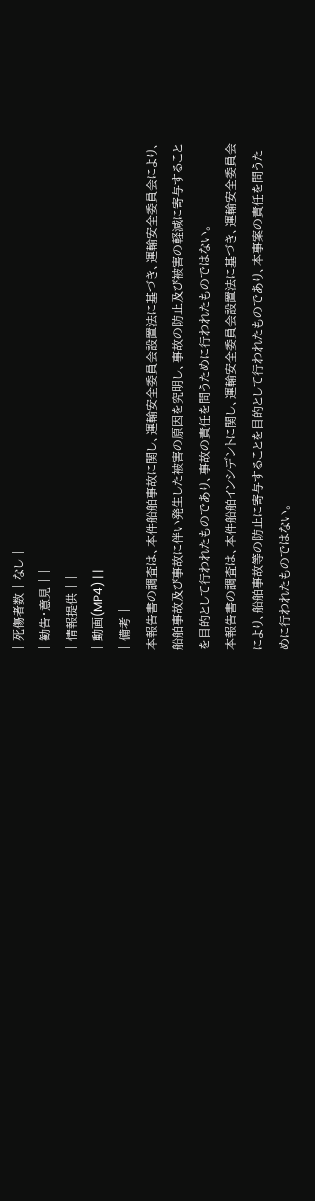| 死傷者数 | なし |
| 勧告・意見 | |
| 情報提供 | |
| 動画(MP4) | |
| 備考 |
本報告書の調査は、本件船舶事故に関し、運輸安全委員会設置法に基づき、運輸安全委員会により、船舶事故及び事故に伴い発生した被害の原因を究明し、事故の防止及び被害の軽減に寄与することを目的として行われたものであり、事故の責任を問うために行われたものではない。
本報告書の調査は、本件船舶インシデントに関し、運輸安全委員会設置法に基づき、運輸安全委員会により、船舶事故等の防止に寄与することを目的として行われたものであり、本事案の責任を問うために行われたものではない。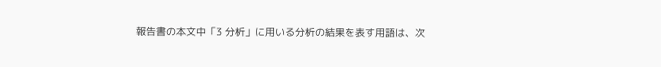報告書の本文中「3 分析」に用いる分析の結果を表す用語は、次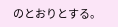のとおりとする。